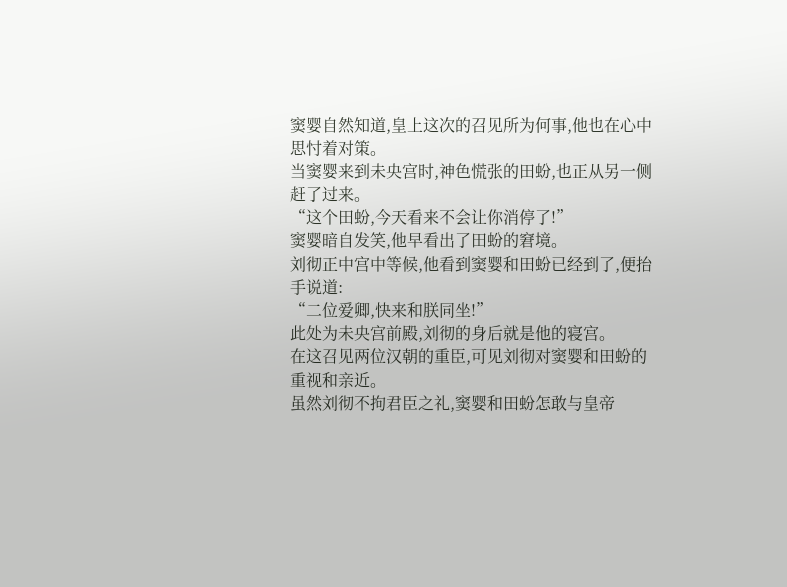窦婴自然知道,皇上这次的召见所为何事,他也在心中思忖着对策。
当窦婴来到未央宫时,神色慌张的田蚡,也正从另一侧赶了过来。
“这个田蚡,今天看来不会让你消停了!”
窦婴暗自发笑,他早看出了田蚡的窘境。
刘彻正中宫中等候,他看到窦婴和田蚡已经到了,便抬手说道:
“二位爱卿,快来和朕同坐!”
此处为未央宫前殿,刘彻的身后就是他的寝宫。
在这召见两位汉朝的重臣,可见刘彻对窦婴和田蚡的重视和亲近。
虽然刘彻不拘君臣之礼,窦婴和田蚡怎敢与皇帝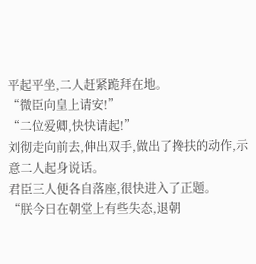平起平坐,二人赶紧跪拜在地。
“微臣向皇上请安!”
“二位爱卿,快快请起!”
刘彻走向前去,伸出双手,做出了搀扶的动作,示意二人起身说话。
君臣三人便各自落座,很快进入了正题。
“朕今日在朝堂上有些失态,退朝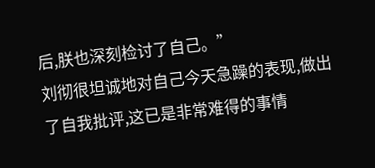后,朕也深刻检讨了自己。”
刘彻很坦诚地对自己今天急躁的表现,做出了自我批评,这已是非常难得的事情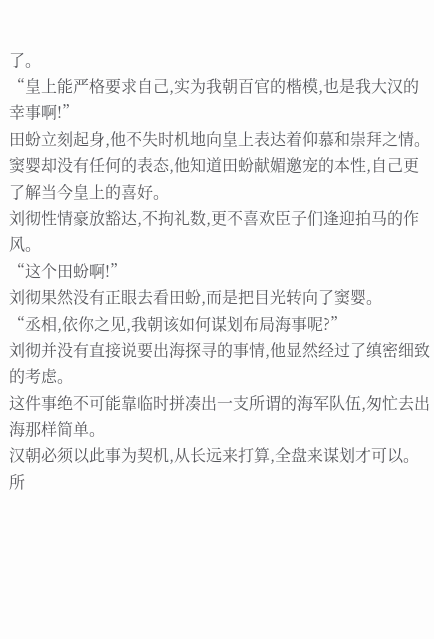了。
“皇上能严格要求自己,实为我朝百官的楷模,也是我大汉的幸事啊!”
田蚡立刻起身,他不失时机地向皇上表达着仰慕和崇拜之情。
窦婴却没有任何的表态,他知道田蚡献媚邀宠的本性,自己更了解当今皇上的喜好。
刘彻性情豪放豁达,不拘礼数,更不喜欢臣子们逢迎拍马的作风。
“这个田蚡啊!”
刘彻果然没有正眼去看田蚡,而是把目光转向了窦婴。
“丞相,依你之见,我朝该如何谋划布局海事呢?”
刘彻并没有直接说要出海探寻的事情,他显然经过了缜密细致的考虑。
这件事绝不可能靠临时拼凑出一支所谓的海军队伍,匆忙去出海那样简单。
汉朝必须以此事为契机,从长远来打算,全盘来谋划才可以。
所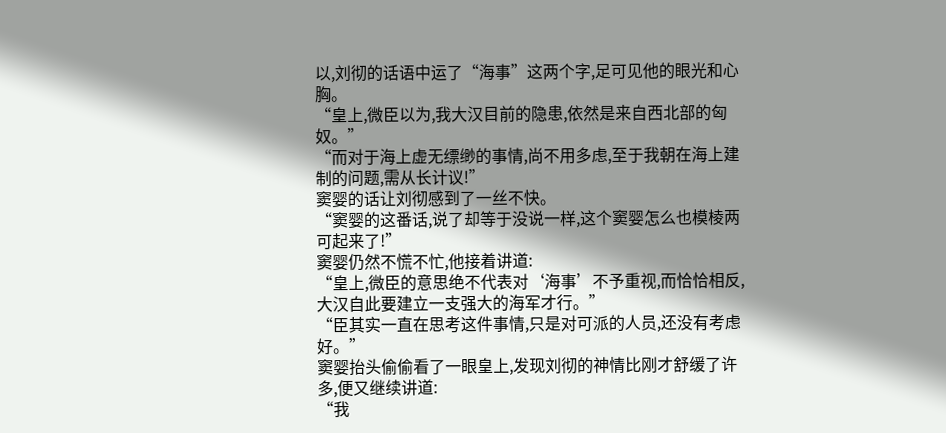以,刘彻的话语中运了“海事”这两个字,足可见他的眼光和心胸。
“皇上,微臣以为,我大汉目前的隐患,依然是来自西北部的匈奴。”
“而对于海上虚无缥缈的事情,尚不用多虑,至于我朝在海上建制的问题,需从长计议!”
窦婴的话让刘彻感到了一丝不快。
“窦婴的这番话,说了却等于没说一样,这个窦婴怎么也模棱两可起来了!”
窦婴仍然不慌不忙,他接着讲道:
“皇上,微臣的意思绝不代表对‘海事’不予重视,而恰恰相反,大汉自此要建立一支强大的海军才行。”
“臣其实一直在思考这件事情,只是对可派的人员,还没有考虑好。”
窦婴抬头偷偷看了一眼皇上,发现刘彻的神情比刚才舒缓了许多,便又继续讲道:
“我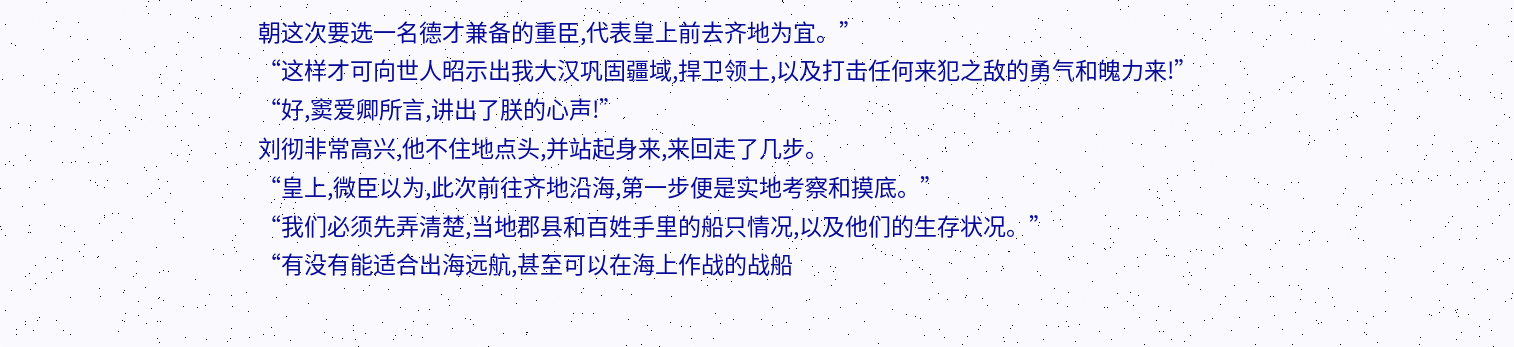朝这次要选一名德才兼备的重臣,代表皇上前去齐地为宜。”
“这样才可向世人昭示出我大汉巩固疆域,捍卫领土,以及打击任何来犯之敌的勇气和魄力来!”
“好,窦爱卿所言,讲出了朕的心声!”
刘彻非常高兴,他不住地点头,并站起身来,来回走了几步。
“皇上,微臣以为,此次前往齐地沿海,第一步便是实地考察和摸底。”
“我们必须先弄清楚,当地郡县和百姓手里的船只情况,以及他们的生存状况。”
“有没有能适合出海远航,甚至可以在海上作战的战船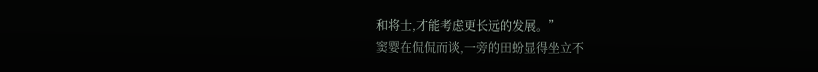和将士,才能考虑更长远的发展。”
窦婴在侃侃而谈,一旁的田蚡显得坐立不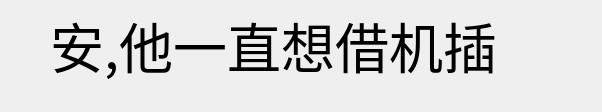安,他一直想借机插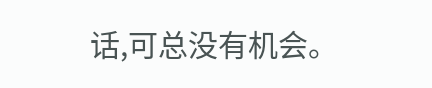话,可总没有机会。